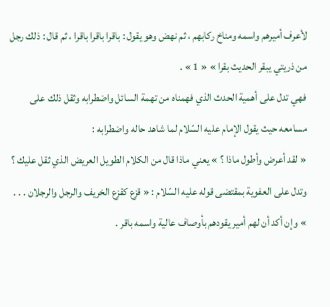لأعرف أميرهم واسمه ومناخ ركابهم ، ثم نهض وهو يقول : باقرا باقرا باقرا ، ثم قال : ذلك رجل من ذريتي يبقر الحديث بقرا » « 1 » .
فهي تدل على أهمية الحدث الذي فهمناه من تهمة السائل واضطرابه وثقل ذلك على مسامعه حيث يقول الإمام عليه السّلام لما شاهد حاله واضطرابه :
« لقد أعرض وأطول ماذا ؟ » يعني ماذا قال من الكلام الطويل العريض الذي ثقل عليك ؟
وتدل على العفوية بمقتضى قوله عليه السّلام : « قزع كقزع الخريف والرجل والرجلان . . . » وإن أكد أن لهم أمير يقودهم بأوصاف عالية واسمه باقر .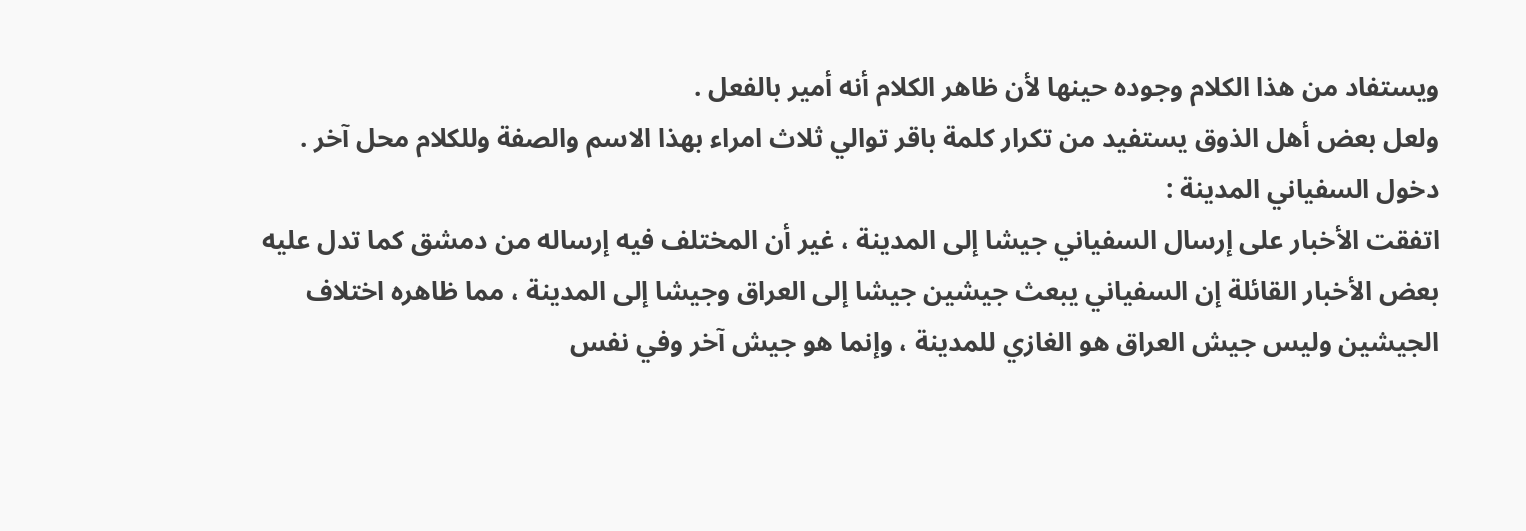ويستفاد من هذا الكلام وجوده حينها لأن ظاهر الكلام أنه أمير بالفعل .
ولعل بعض أهل الذوق يستفيد من تكرار كلمة باقر توالي ثلاث امراء بهذا الاسم والصفة وللكلام محل آخر .
دخول السفياني المدينة :
اتفقت الأخبار على إرسال السفياني جيشا إلى المدينة ، غير أن المختلف فيه إرساله من دمشق كما تدل عليه بعض الأخبار القائلة إن السفياني يبعث جيشين جيشا إلى العراق وجيشا إلى المدينة ، مما ظاهره اختلاف الجيشين وليس جيش العراق هو الغازي للمدينة ، وإنما هو جيش آخر وفي نفس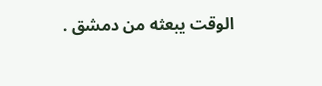الوقت يبعثه من دمشق .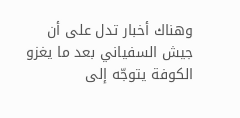وهناك أخبار تدل على أن جيش السفياني بعد ما يغزو الكوفة يتوجّه إلى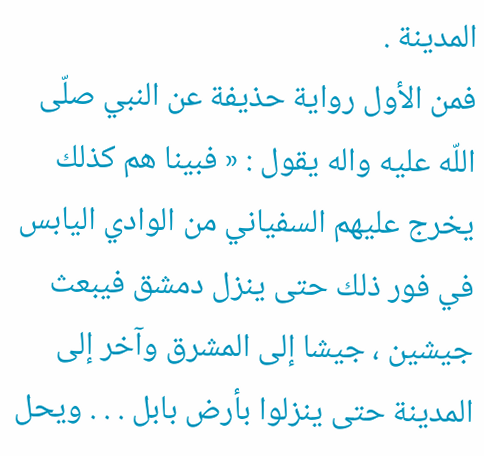المدينة .
فمن الأول رواية حذيفة عن النبي صلّى اللّه عليه واله يقول : « فبينا هم كذلك يخرج عليهم السفياني من الوادي اليابس في فور ذلك حتى ينزل دمشق فيبعث جيشين ، جيشا إلى المشرق وآخر إلى المدينة حتى ينزلوا بأرض بابل . . . ويحل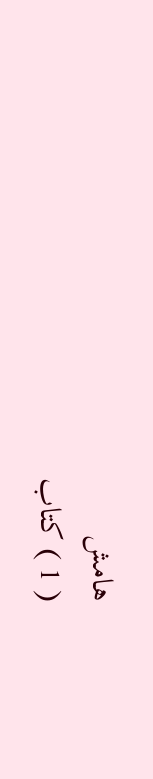هامش
( 1 ) كتاب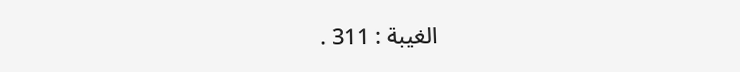الغيبة : 311 .